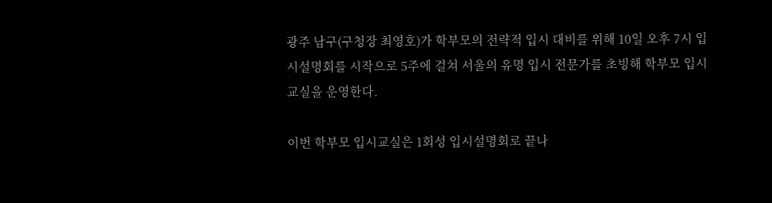광주 남구(구청장 최영호)가 학부모의 전략적 입시 대비를 위해 10일 오후 7시 입시설명회를 시작으로 5주에 걸쳐 서울의 유명 입시 전문가를 초빙해 학부모 입시교실을 운영한다.

이번 학부모 입시교실은 1회성 입시설명회로 끝나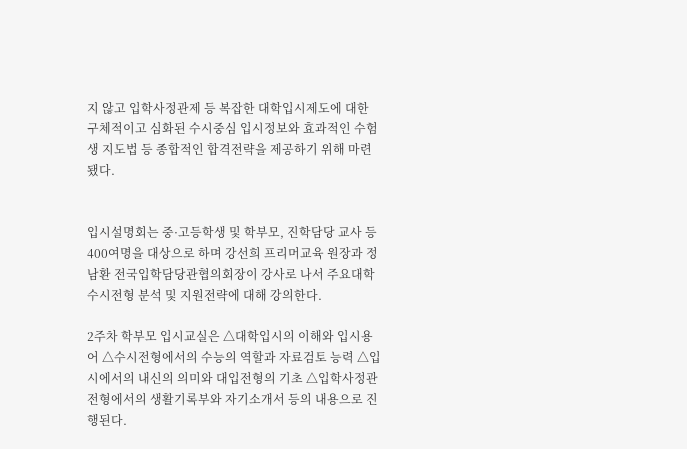지 않고 입학사정관제 등 복잡한 대학입시제도에 대한 구체적이고 심화된 수시중심 입시정보와 효과적인 수험생 지도법 등 종합적인 합격전략을 제공하기 위해 마련됐다.


입시설명회는 중·고등학생 및 학부모, 진학담당 교사 등 400여명을 대상으로 하며 강선희 프리머교육 원장과 정남환 전국입학담당관협의회장이 강사로 나서 주요대학 수시전형 분석 및 지원전략에 대해 강의한다.

2주차 학부모 입시교실은 △대학입시의 이해와 입시용어 △수시전형에서의 수능의 역할과 자료검토 능력 △입시에서의 내신의 의미와 대입전형의 기초 △입학사정관 전형에서의 생활기록부와 자기소개서 등의 내용으로 진행된다.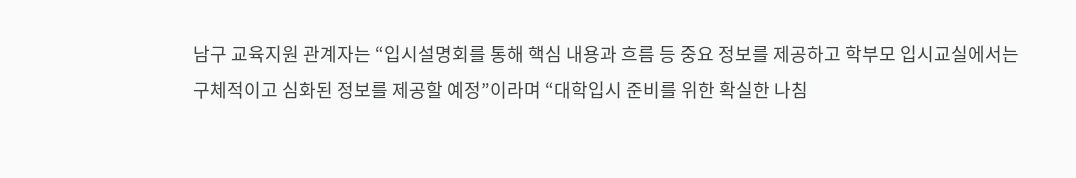남구 교육지원 관계자는 “입시설명회를 통해 핵심 내용과 흐름 등 중요 정보를 제공하고 학부모 입시교실에서는 구체적이고 심화된 정보를 제공할 예정”이라며 “대학입시 준비를 위한 확실한 나침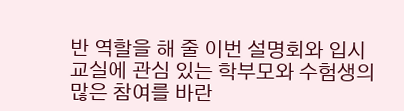반 역할을 해 줄 이번 설명회와 입시교실에 관심 있는 학부모와 수험생의 많은 참여를 바란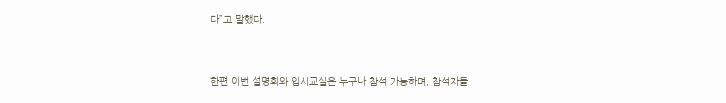다”고 말했다.


한편 이번 설명회와 입시교실은 누구나 참석 가능하며, 참석자들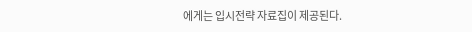에게는 입시전략 자료집이 제공된다.